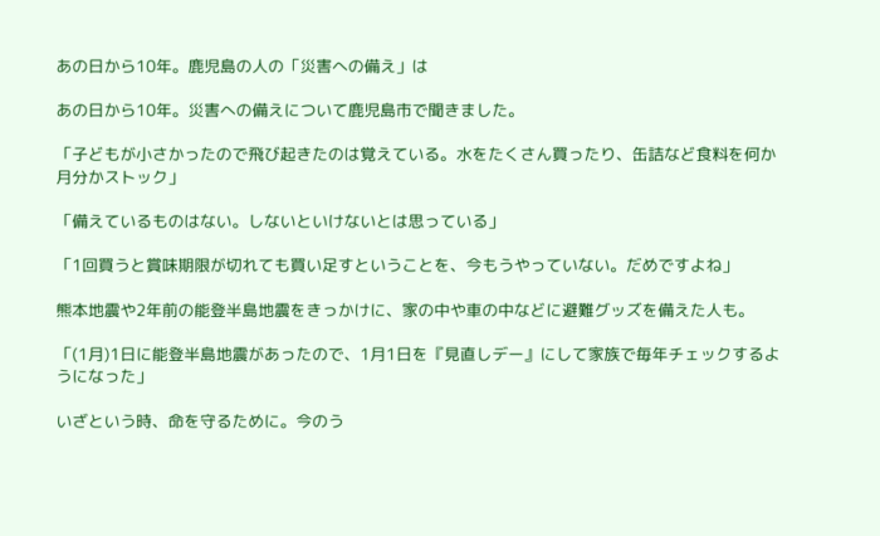あの日から10年。鹿児島の人の「災害への備え」は

あの日から10年。災害への備えについて鹿児島市で聞きました。

「子どもが小さかったので飛び起きたのは覚えている。水をたくさん買ったり、缶詰など食料を何か月分かストック」

「備えているものはない。しないといけないとは思っている」

「1回買うと賞味期限が切れても買い足すということを、今もうやっていない。だめですよね」

熊本地震や2年前の能登半島地震をきっかけに、家の中や車の中などに避難グッズを備えた人も。

「(1月)1日に能登半島地震があったので、1月1日を『見直しデー』にして家族で毎年チェックするようになった」

いざという時、命を守るために。今のう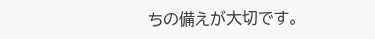ちの備えが大切です。